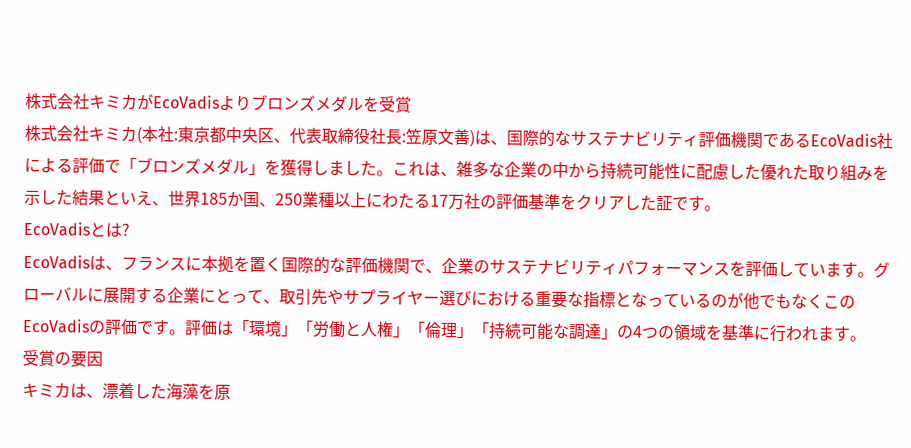株式会社キミカがEcoVadisよりブロンズメダルを受賞
株式会社キミカ(本社:東京都中央区、代表取締役社長:笠原文善)は、国際的なサステナビリティ評価機関であるEcoVadis社による評価で「ブロンズメダル」を獲得しました。これは、雑多な企業の中から持続可能性に配慮した優れた取り組みを示した結果といえ、世界185か国、250業種以上にわたる17万社の評価基準をクリアした証です。
EcoVadisとは?
EcoVadisは、フランスに本拠を置く国際的な評価機関で、企業のサステナビリティパフォーマンスを評価しています。グローバルに展開する企業にとって、取引先やサプライヤー選びにおける重要な指標となっているのが他でもなくこのEcoVadisの評価です。評価は「環境」「労働と人権」「倫理」「持続可能な調達」の4つの領域を基準に行われます。
受賞の要因
キミカは、漂着した海藻を原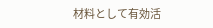材料として有効活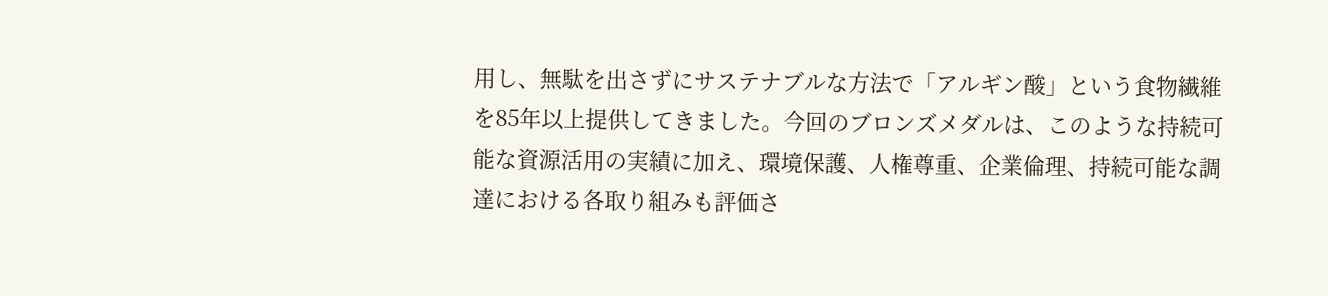用し、無駄を出さずにサステナブルな方法で「アルギン酸」という食物繊維を85年以上提供してきました。今回のブロンズメダルは、このような持続可能な資源活用の実績に加え、環境保護、人権尊重、企業倫理、持続可能な調達における各取り組みも評価さ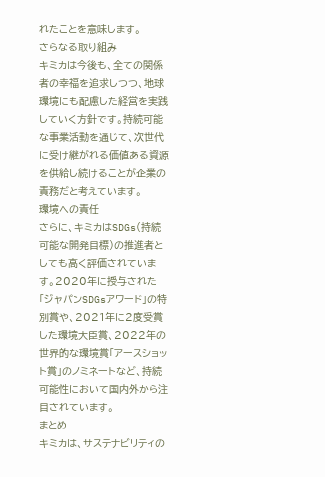れたことを意味します。
さらなる取り組み
キミカは今後も、全ての関係者の幸福を追求しつつ、地球環境にも配慮した経営を実践していく方針です。持続可能な事業活動を通じて、次世代に受け継がれる価値ある資源を供給し続けることが企業の責務だと考えています。
環境への責任
さらに、キミカはSDGs(持続可能な開発目標)の推進者としても高く評価されています。2020年に授与された「ジャパンSDGsアワード」の特別賞や、2021年に2度受賞した環境大臣賞、2022年の世界的な環境賞「アースショット賞」のノミネートなど、持続可能性において国内外から注目されています。
まとめ
キミカは、サステナビリティの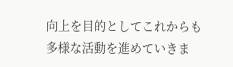向上を目的としてこれからも多様な活動を進めていきま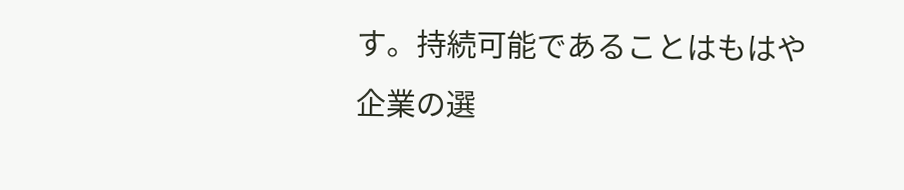す。持続可能であることはもはや企業の選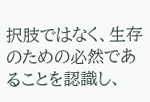択肢ではなく、生存のための必然であることを認識し、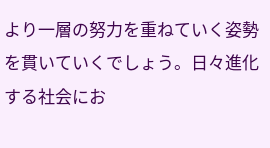より一層の努力を重ねていく姿勢を貫いていくでしょう。日々進化する社会にお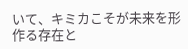いて、キミカこそが未来を形作る存在と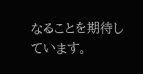なることを期待しています。